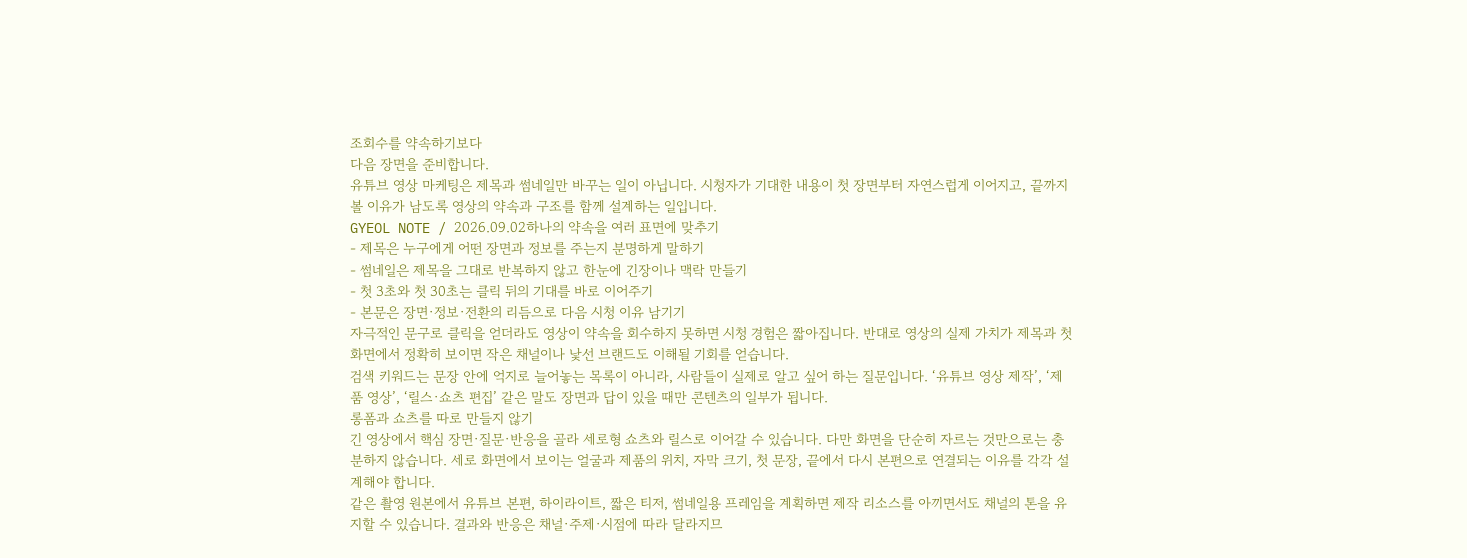조회수를 약속하기보다
다음 장면을 준비합니다.
유튜브 영상 마케팅은 제목과 썸네일만 바꾸는 일이 아닙니다. 시청자가 기대한 내용이 첫 장면부터 자연스럽게 이어지고, 끝까지 볼 이유가 남도록 영상의 약속과 구조를 함께 설계하는 일입니다.
GYEOL NOTE / 2026.09.02하나의 약속을 여러 표면에 맞추기
- 제목은 누구에게 어떤 장면과 정보를 주는지 분명하게 말하기
- 썸네일은 제목을 그대로 반복하지 않고 한눈에 긴장이나 맥락 만들기
- 첫 3초와 첫 30초는 클릭 뒤의 기대를 바로 이어주기
- 본문은 장면·정보·전환의 리듬으로 다음 시청 이유 남기기
자극적인 문구로 클릭을 얻더라도 영상이 약속을 회수하지 못하면 시청 경험은 짧아집니다. 반대로 영상의 실제 가치가 제목과 첫 화면에서 정확히 보이면 작은 채널이나 낯선 브랜드도 이해될 기회를 얻습니다.
검색 키워드는 문장 안에 억지로 늘어놓는 목록이 아니라, 사람들이 실제로 알고 싶어 하는 질문입니다. ‘유튜브 영상 제작’, ‘제품 영상’, ‘릴스·쇼츠 편집’ 같은 말도 장면과 답이 있을 때만 콘텐츠의 일부가 됩니다.
롱폼과 쇼츠를 따로 만들지 않기
긴 영상에서 핵심 장면·질문·반응을 골라 세로형 쇼츠와 릴스로 이어갈 수 있습니다. 다만 화면을 단순히 자르는 것만으로는 충분하지 않습니다. 세로 화면에서 보이는 얼굴과 제품의 위치, 자막 크기, 첫 문장, 끝에서 다시 본편으로 연결되는 이유를 각각 설계해야 합니다.
같은 촬영 원본에서 유튜브 본편, 하이라이트, 짧은 티저, 썸네일용 프레임을 계획하면 제작 리소스를 아끼면서도 채널의 톤을 유지할 수 있습니다. 결과와 반응은 채널·주제·시점에 따라 달라지므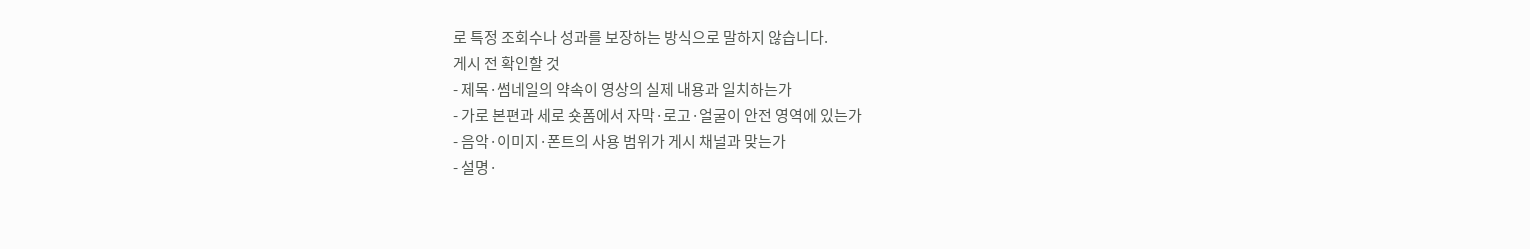로 특정 조회수나 성과를 보장하는 방식으로 말하지 않습니다.
게시 전 확인할 것
- 제목·썸네일의 약속이 영상의 실제 내용과 일치하는가
- 가로 본편과 세로 숏폼에서 자막·로고·얼굴이 안전 영역에 있는가
- 음악·이미지·폰트의 사용 범위가 게시 채널과 맞는가
- 설명·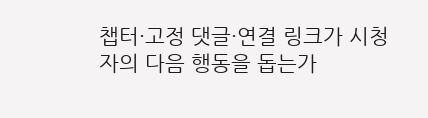챕터·고정 댓글·연결 링크가 시청자의 다음 행동을 돕는가